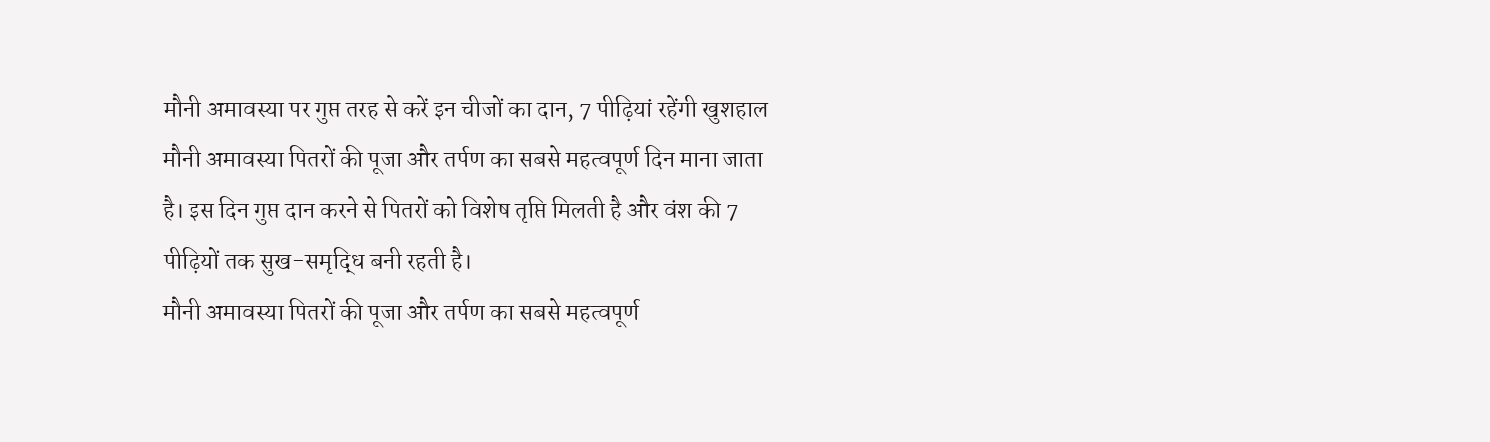मौनी अमावस्या पर गुप्त तरह से करें इन चीजों का दान, 7 पीढ़ियां रहेंगी खुशहाल
मौनी अमावस्या पितरों की पूजा और तर्पण का सबसे महत्वपूर्ण दिन माना जाता है। इस दिन गुप्त दान करने से पितरों को विशेष तृप्ति मिलती है और वंश की 7 पीढ़ियों तक सुख-समृद्धि बनी रहती है।
मौनी अमावस्या पितरों की पूजा और तर्पण का सबसे महत्वपूर्ण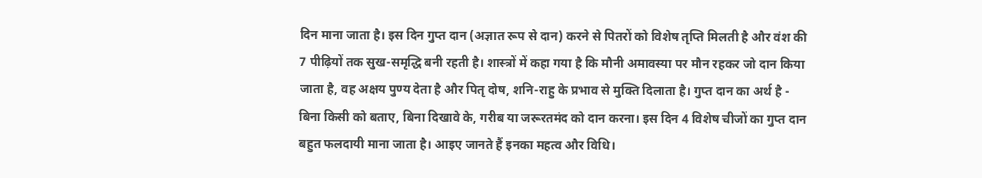दिन माना जाता है। इस दिन गुप्त दान (अज्ञात रूप से दान) करने से पितरों को विशेष तृप्ति मिलती है और वंश की 7 पीढ़ियों तक सुख-समृद्धि बनी रहती है। शास्त्रों में कहा गया है कि मौनी अमावस्या पर मौन रहकर जो दान किया जाता है, वह अक्षय पुण्य देता है और पितृ दोष, शनि-राहु के प्रभाव से मुक्ति दिलाता है। गुप्त दान का अर्थ है - बिना किसी को बताए, बिना दिखावे के, गरीब या जरूरतमंद को दान करना। इस दिन 4 विशेष चीजों का गुप्त दान बहुत फलदायी माना जाता है। आइए जानते हैं इनका महत्व और विधि।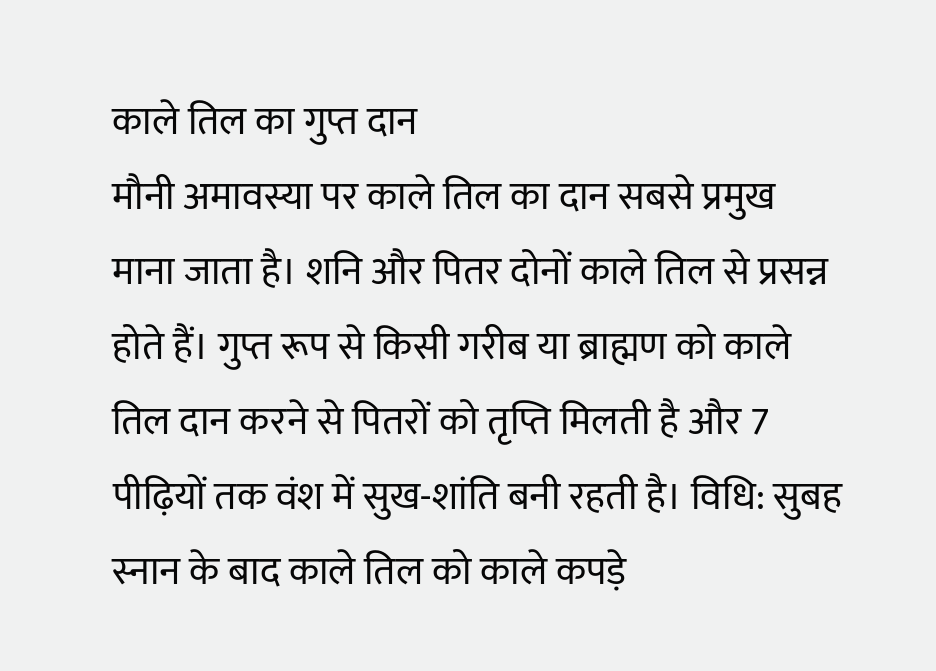काले तिल का गुप्त दान
मौनी अमावस्या पर काले तिल का दान सबसे प्रमुख माना जाता है। शनि और पितर दोनों काले तिल से प्रसन्न होते हैं। गुप्त रूप से किसी गरीब या ब्राह्मण को काले तिल दान करने से पितरों को तृप्ति मिलती है और 7 पीढ़ियों तक वंश में सुख-शांति बनी रहती है। विधि: सुबह स्नान के बाद काले तिल को काले कपड़े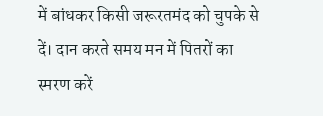में बांधकर किसी जरूरतमंद को चुपके से दें। दान करते समय मन में पितरों का स्मरण करें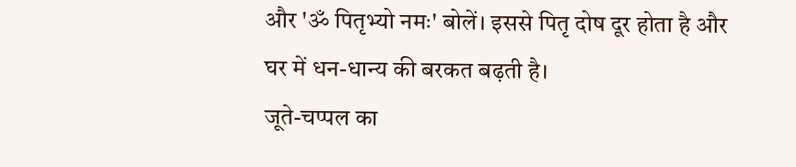और 'ॐ पितृभ्यो नमः' बोलें। इससे पितृ दोष दूर होता है और घर में धन-धान्य की बरकत बढ़ती है।
जूते-चप्पल का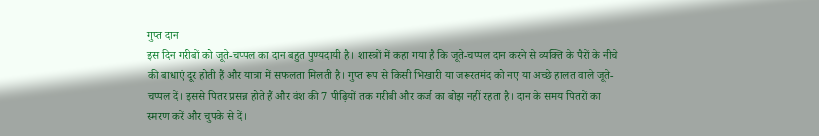गुप्त दान
इस दिन गरीबों को जूते-चप्पल का दान बहुत पुण्यदायी है। शास्त्रों में कहा गया है कि जूते-चप्पल दान करने से व्यक्ति के पैरों के नीचे की बाधाएं दूर होती हैं और यात्रा में सफलता मिलती है। गुप्त रूप से किसी भिखारी या जरूरतमंद को नए या अच्छे हालत वाले जूते-चप्पल दें। इससे पितर प्रसन्न होते हैं और वंश की 7 पीढ़ियों तक गरीबी और कर्ज का बोझ नहीं रहता है। दान के समय पितरों का स्मरण करें और चुपके से दें।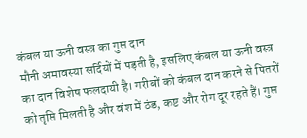कंबल या ऊनी वस्त्र का गुप्त दान
मौनी अमावस्या सर्दियों में पड़ती है, इसलिए कंबल या ऊनी वस्त्र का दान विशेष फलदायी है। गरीबों को कंबल दान करने से पितरों को तृप्ति मिलती है और वंश में ठंड, कष्ट और रोग दूर रहते हैं। गुप्त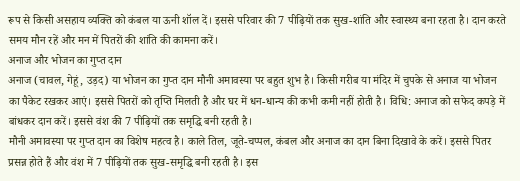रूप से किसी असहाय व्यक्ति को कंबल या ऊनी शॉल दें। इससे परिवार की 7 पीढ़ियों तक सुख-शांति और स्वास्थ्य बना रहता है। दान करते समय मौन रहें और मन में पितरों की शांति की कामना करें।
अनाज और भोजन का गुप्त दान
अनाज (चावल, गेहूं, उड़द) या भोजन का गुप्त दान मौनी अमावस्या पर बहुत शुभ है। किसी गरीब या मंदिर में चुपके से अनाज या भोजन का पैकेट रखकर आएं। इससे पितरों को तृप्ति मिलती है और घर में धन-धान्य की कभी कमी नहीं होती है। विधि: अनाज को सफेद कपड़े में बांधकर दान करें। इससे वंश की 7 पीढ़ियों तक समृद्धि बनी रहती है।
मौनी अमावस्या पर गुप्त दान का विशेष महत्व है। काले तिल, जूते-चप्पल, कंबल और अनाज का दान बिना दिखावे के करें। इससे पितर प्रसन्न होते हैं और वंश में 7 पीढ़ियों तक सुख-समृद्धि बनी रहती है। इस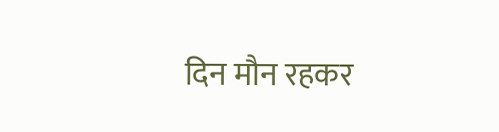दिन मौन रहकर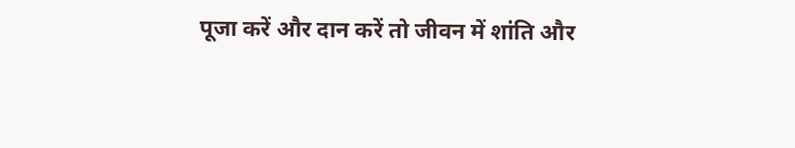पूजा करें और दान करें तो जीवन में शांति और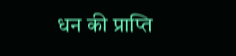धन की प्राप्ति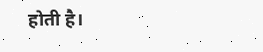होती है।